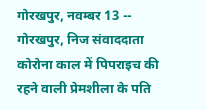गोरखपुर, नवम्बर 13 -- गोरखपुर, निज संवाददाता कोरोना काल में पिपराइच की रहने वाली प्रेमशीला के पति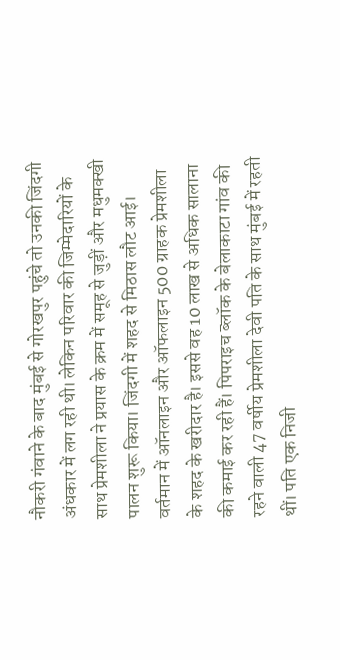नौकरी गंवाने के बाद मुंबई से गोरखपुर पहुंचे तो उनकी जिंदगी अंधकार में लग रही थी। लेकिन परिवार की जिम्मेदारियों के साथ प्रेमशीला ने प्रयास के क्रम में समूह से जुड़ीं और मधुमक्खी पालन शुरू किया। जिंदगी में शहद से मिठास लौट आई। वर्तमान में ऑनलाइन और ऑफलाइन 500 ग्राहक प्रेमशीला के शहद के खरीदार है। इससे वह 10 लाख से अधिक सालाना की कमाई कर रही हैं। पिपराइच ब्लॉक के बेलाकाटा गांव की रहने वाली 47 वर्षीय प्रेमशीला देवी पति के साथ मुंबई में रहती थीं। पति एक निजी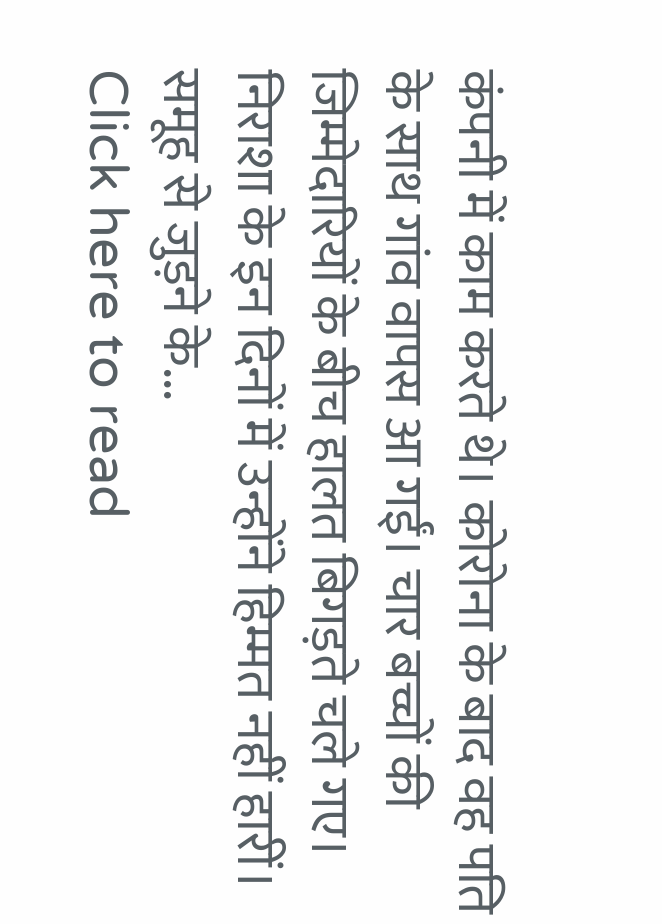कंपनी में काम करते थे। कोरोना के बाद वह पति के साथ गांव वापस आ गईं। चार बच्चों की जिम्मेदारियों के बीच हालत बिगड़ते चले गए। निराशा के इन दिनों में उन्होंने हिम्मत नहीं हारीं। समूह से जुड़ने के...
Click here to read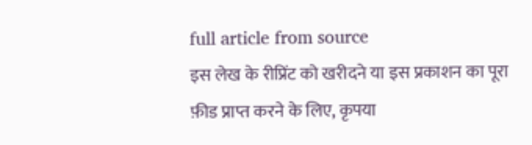full article from source
इस लेख के रीप्रिंट को खरीदने या इस प्रकाशन का पूरा फ़ीड प्राप्त करने के लिए, कृपया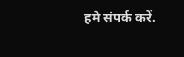हमे संपर्क करें.